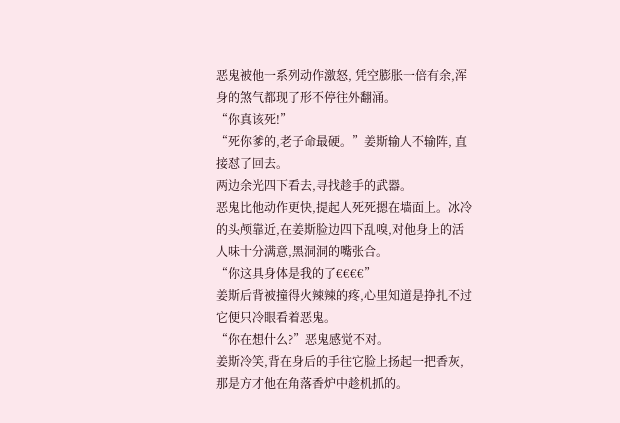恶鬼被他一系列动作激怒, 凭空膨胀一倍有余,浑身的煞气都现了形不停往外翻涌。
“你真该死!”
“死你爹的,老子命最硬。”姜斯输人不输阵, 直接怼了回去。
两边余光四下看去,寻找趁手的武器。
恶鬼比他动作更快,提起人死死摁在墙面上。冰冷的头颅靠近,在姜斯脸边四下乱嗅,对他身上的活人味十分满意,黑洞洞的嘴张合。
“你这具身体是我的了€€€€”
姜斯后背被撞得火辣辣的疼,心里知道是挣扎不过它便只冷眼看着恶鬼。
“你在想什么?”恶鬼感觉不对。
姜斯冷笑,背在身后的手往它脸上扬起一把香灰,那是方才他在角落香炉中趁机抓的。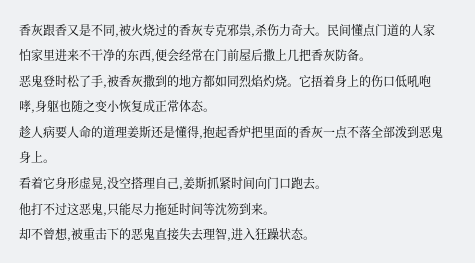香灰跟香又是不同,被火烧过的香灰专克邪祟,杀伤力奇大。民间懂点门道的人家怕家里进来不干净的东西,便会经常在门前屋后撒上几把香灰防备。
恶鬼登时松了手,被香灰撒到的地方都如同烈焰灼烧。它捂着身上的伤口低吼咆哮,身躯也随之变小恢复成正常体态。
趁人病要人命的道理姜斯还是懂得,抱起香炉把里面的香灰一点不落全部泼到恶鬼身上。
看着它身形虚晃,没空搭理自己,姜斯抓紧时间向门口跑去。
他打不过这恶鬼,只能尽力拖延时间等沈笏到来。
却不曾想,被重击下的恶鬼直接失去理智,进入狂躁状态。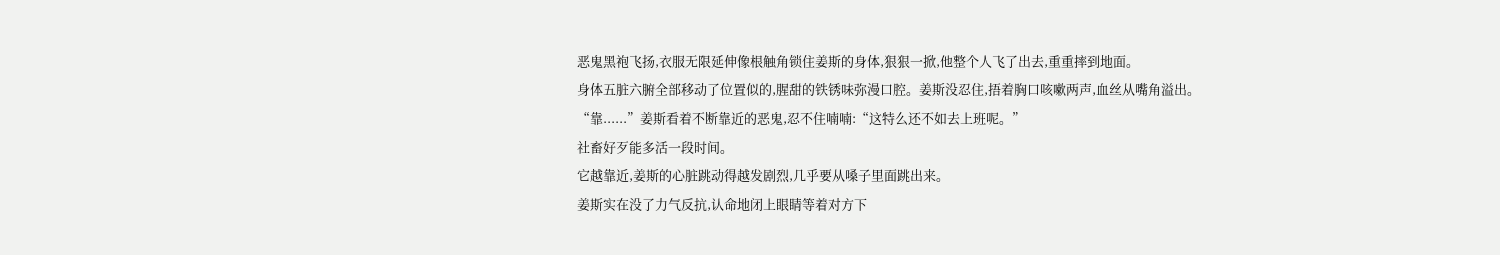恶鬼黑袍飞扬,衣服无限延伸像根触角锁住姜斯的身体,狠狠一掀,他整个人飞了出去,重重摔到地面。
身体五脏六腑全部移动了位置似的,腥甜的铁锈味弥漫口腔。姜斯没忍住,捂着胸口咳嗽两声,血丝从嘴角溢出。
“靠......”姜斯看着不断靠近的恶鬼,忍不住喃喃:“这特么还不如去上班呢。”
社畜好歹能多活一段时间。
它越靠近,姜斯的心脏跳动得越发剧烈,几乎要从嗓子里面跳出来。
姜斯实在没了力气反抗,认命地闭上眼睛等着对方下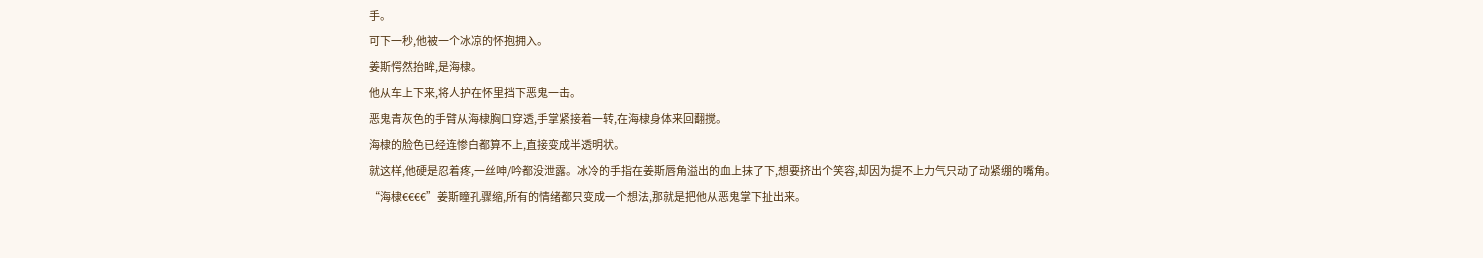手。
可下一秒,他被一个冰凉的怀抱拥入。
姜斯愕然抬眸,是海棣。
他从车上下来,将人护在怀里挡下恶鬼一击。
恶鬼青灰色的手臂从海棣胸口穿透,手掌紧接着一转,在海棣身体来回翻搅。
海棣的脸色已经连惨白都算不上,直接变成半透明状。
就这样,他硬是忍着疼,一丝呻/吟都没泄露。冰冷的手指在姜斯唇角溢出的血上抹了下,想要挤出个笑容,却因为提不上力气只动了动紧绷的嘴角。
“海棣€€€€”姜斯瞳孔骤缩,所有的情绪都只变成一个想法,那就是把他从恶鬼掌下扯出来。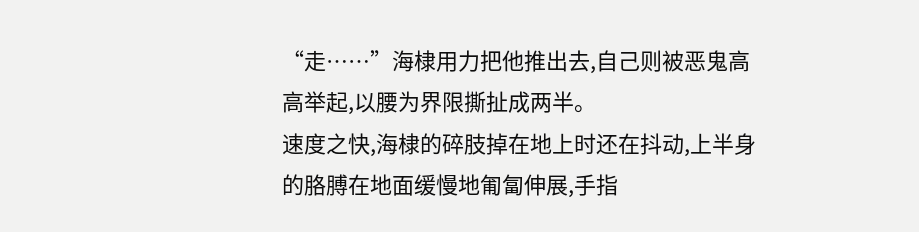“走……”海棣用力把他推出去,自己则被恶鬼高高举起,以腰为界限撕扯成两半。
速度之快,海棣的碎肢掉在地上时还在抖动,上半身的胳膊在地面缓慢地匍匐伸展,手指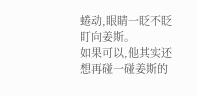蜷动,眼睛一眨不眨盯向姜斯。
如果可以,他其实还想再碰一碰姜斯的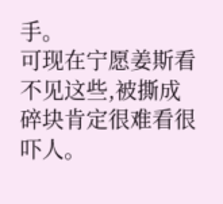手。
可现在宁愿姜斯看不见这些,被撕成碎块肯定很难看很吓人。